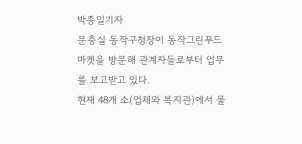박종일기자
문충실 동작구청장이 동작그린푸드 마켓을 방문해 관계자들로부터 업무를 보고받고 있다.
현재 48개 소(업체와 복지관)에서 물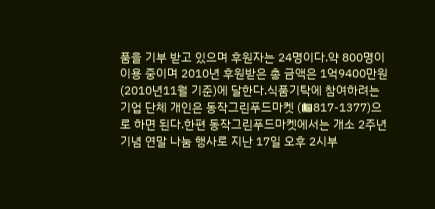품을 기부 받고 있으며 후원자는 24명이다.약 800명이 이용 중이며 2010년 후원받은 총 금액은 1억9400만원(2010년11월 기준)에 달한다.식품기탁에 참여하려는 기업 단체 개인은 동작그린푸드마켓 (☎817-1377)으로 하면 된다.한편 동작그린푸드마켓에서는 개소 2주년 기념 연말 나눔 행사로 지난 17일 오후 2시부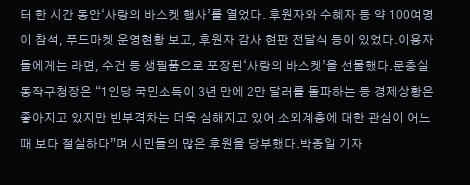터 한 시간 동안‘사랑의 바스켓 행사’를 열었다. 후원자와 수혜자 등 약 100여명이 참석, 푸드마켓 운영현황 보고, 후원자 감사 현판 전달식 등이 있었다.이용자들에게는 라면, 수건 등 생필품으로 포장된‘사랑의 바스켓’을 선물했다.문충실 동작구청장은 “1인당 국민소득이 3년 만에 2만 달러를 돌파하는 등 경제상황은 좋아지고 있지만 빈부격차는 더욱 심해지고 있어 소외계층에 대한 관심이 어느 때 보다 절실하다”며 시민들의 많은 후원을 당부했다.박종일 기자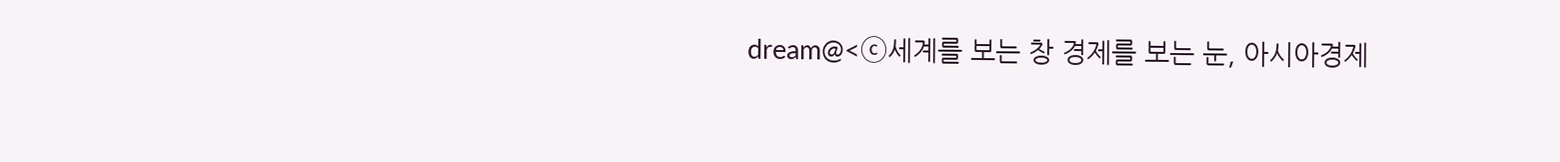dream@<ⓒ세계를 보는 창 경제를 보는 눈, 아시아경제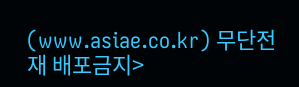(www.asiae.co.kr) 무단전재 배포금지>